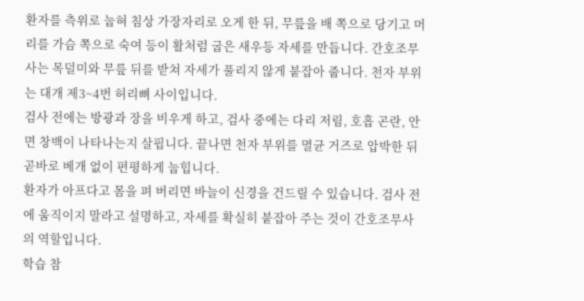환자를 측위로 눕혀 침상 가장자리로 오게 한 뒤, 무릎을 배 쪽으로 당기고 머리를 가슴 쪽으로 숙여 등이 활처럼 굽은 새우등 자세를 만듭니다. 간호조무사는 목덜미와 무릎 뒤를 받쳐 자세가 풀리지 않게 붙잡아 줍니다. 천자 부위는 대개 제3~4번 허리뼈 사이입니다.
검사 전에는 방광과 장을 비우게 하고, 검사 중에는 다리 저림, 호흡 곤란, 안면 창백이 나타나는지 살핍니다. 끝나면 천자 부위를 멸균 거즈로 압박한 뒤 곧바로 베개 없이 편평하게 눕힙니다.
환자가 아프다고 몸을 펴 버리면 바늘이 신경을 건드릴 수 있습니다. 검사 전에 움직이지 말라고 설명하고, 자세를 확실히 붙잡아 주는 것이 간호조무사의 역할입니다.
학습 참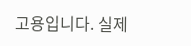고용입니다. 실제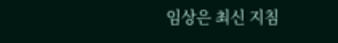임상은 최신 지침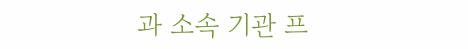과 소속 기관 프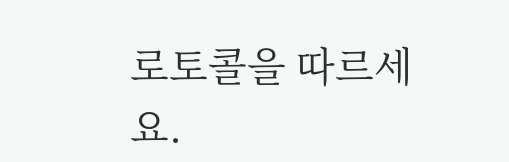로토콜을 따르세요.